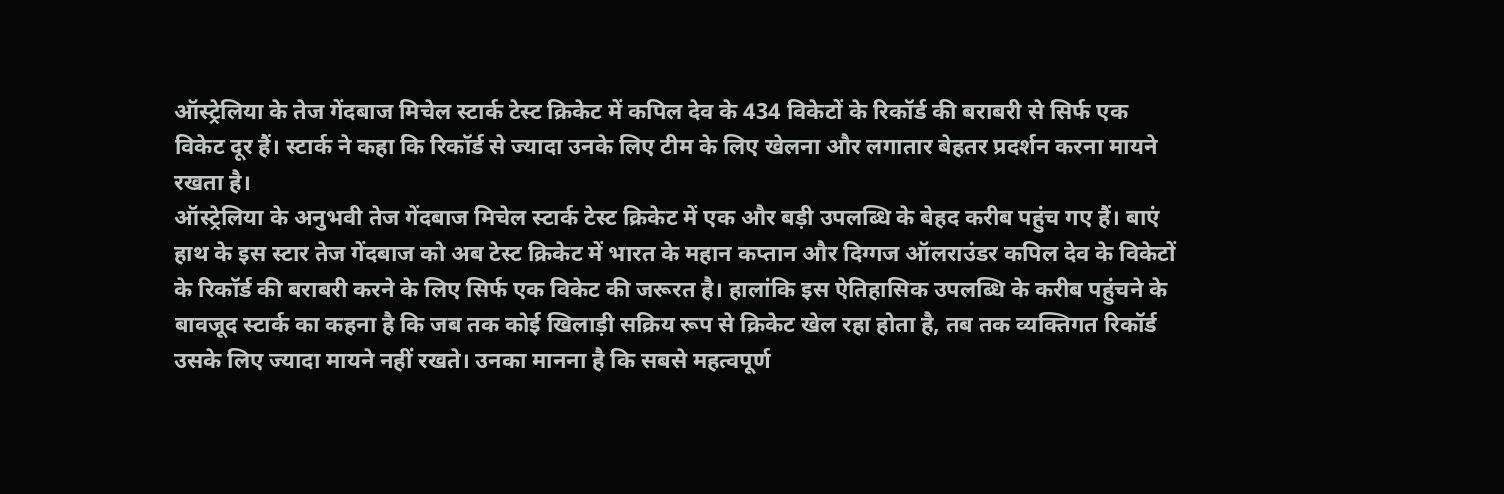ऑस्ट्रेलिया के तेज गेंदबाज मिचेल स्टार्क टेस्ट क्रिकेट में कपिल देव के 434 विकेटों के रिकॉर्ड की बराबरी से सिर्फ एक विकेट दूर हैं। स्टार्क ने कहा कि रिकॉर्ड से ज्यादा उनके लिए टीम के लिए खेलना और लगातार बेहतर प्रदर्शन करना मायने रखता है।
ऑस्ट्रेलिया के अनुभवी तेज गेंदबाज मिचेल स्टार्क टेस्ट क्रिकेट में एक और बड़ी उपलब्धि के बेहद करीब पहुंच गए हैं। बाएं हाथ के इस स्टार तेज गेंदबाज को अब टेस्ट क्रिकेट में भारत के महान कप्तान और दिग्गज ऑलराउंडर कपिल देव के विकेटों के रिकॉर्ड की बराबरी करने के लिए सिर्फ एक विकेट की जरूरत है। हालांकि इस ऐतिहासिक उपलब्धि के करीब पहुंचने के बावजूद स्टार्क का कहना है कि जब तक कोई खिलाड़ी सक्रिय रूप से क्रिकेट खेल रहा होता है, तब तक व्यक्तिगत रिकॉर्ड उसके लिए ज्यादा मायने नहीं रखते। उनका मानना है कि सबसे महत्वपूर्ण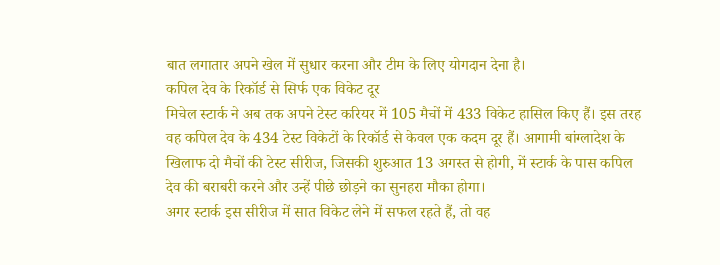बात लगातार अपने खेल में सुधार करना और टीम के लिए योगदान देना है।
कपिल देव के रिकॉर्ड से सिर्फ एक विकेट दूर
मिचेल स्टार्क ने अब तक अपने टेस्ट करियर में 105 मैचों में 433 विकेट हासिल किए हैं। इस तरह वह कपिल देव के 434 टेस्ट विकेटों के रिकॉर्ड से केवल एक कदम दूर हैं। आगामी बांग्लादेश के खिलाफ दो मैचों की टेस्ट सीरीज, जिसकी शुरुआत 13 अगस्त से होगी, में स्टार्क के पास कपिल देव की बराबरी करने और उन्हें पीछे छोड़ने का सुनहरा मौका होगा।
अगर स्टार्क इस सीरीज में सात विकेट लेने में सफल रहते हैं, तो वह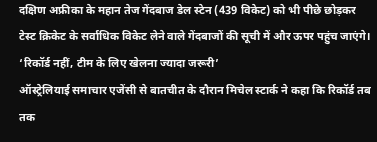दक्षिण अफ्रीका के महान तेज गेंदबाज डेल स्टेन (439 विकेट) को भी पीछे छोड़कर टेस्ट क्रिकेट के सर्वाधिक विकेट लेने वाले गेंदबाजों की सूची में और ऊपर पहुंच जाएंगे।
‘रिकॉर्ड नहीं, टीम के लिए खेलना ज्यादा जरूरी’
ऑस्ट्रेलियाई समाचार एजेंसी से बातचीत के दौरान मिचेल स्टार्क ने कहा कि रिकॉर्ड तब तक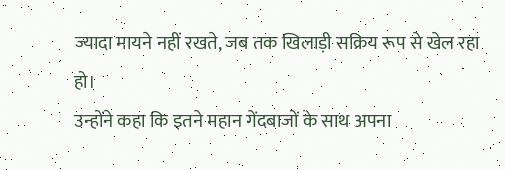ज्यादा मायने नहीं रखते, जब तक खिलाड़ी सक्रिय रूप से खेल रहा हो।
उन्होंने कहा कि इतने महान गेंदबाजों के साथ अपना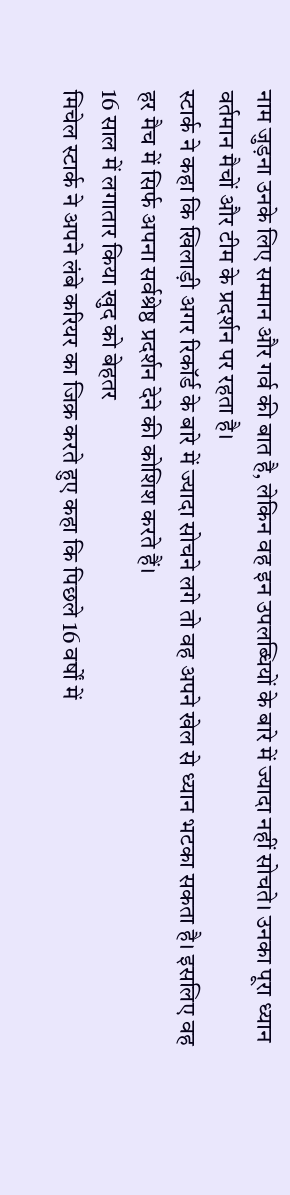नाम जुड़ना उनके लिए सम्मान और गर्व की बात है, लेकिन वह इन उपलब्धियों के बारे में ज्यादा नहीं सोचते। उनका पूरा ध्यान वर्तमान मैचों और टीम के प्रदर्शन पर रहता है।
स्टार्क ने कहा कि खिलाड़ी अगर रिकॉर्ड के बारे में ज्यादा सोचने लगे तो वह अपने खेल से ध्यान भटका सकता है। इसलिए वह हर मैच में सिर्फ अपना सर्वश्रेष्ठ प्रदर्शन देने की कोशिश करते हैं।
16 साल में लगातार किया खुद को बेहतर
मिचेल स्टार्क ने अपने लंबे करियर का जिक्र करते हुए कहा कि पिछले 16 वर्षों में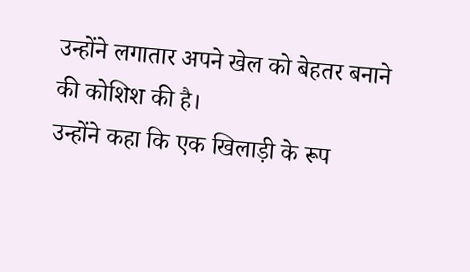उन्होंने लगातार अपने खेल को बेहतर बनाने की कोशिश की है।
उन्होंने कहा कि एक खिलाड़ी के रूप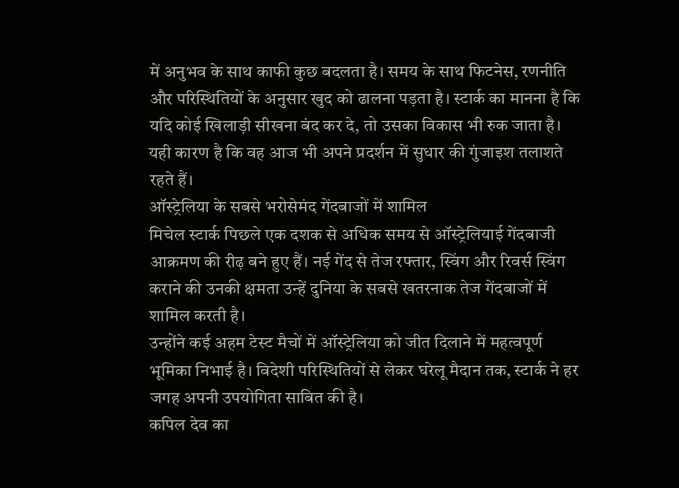में अनुभव के साथ काफी कुछ बदलता है। समय के साथ फिटनेस, रणनीति और परिस्थितियों के अनुसार खुद को ढालना पड़ता है। स्टार्क का मानना है कि यदि कोई खिलाड़ी सीखना बंद कर दे, तो उसका विकास भी रुक जाता है।
यही कारण है कि वह आज भी अपने प्रदर्शन में सुधार की गुंजाइश तलाशते रहते हैं।
ऑस्ट्रेलिया के सबसे भरोसेमंद गेंदबाजों में शामिल
मिचेल स्टार्क पिछले एक दशक से अधिक समय से ऑस्ट्रेलियाई गेंदबाजी आक्रमण की रीढ़ बने हुए हैं। नई गेंद से तेज रफ्तार, स्विंग और रिवर्स स्विंग कराने की उनकी क्षमता उन्हें दुनिया के सबसे खतरनाक तेज गेंदबाजों में शामिल करती है।
उन्होंने कई अहम टेस्ट मैचों में ऑस्ट्रेलिया को जीत दिलाने में महत्वपूर्ण भूमिका निभाई है। विदेशी परिस्थितियों से लेकर घरेलू मैदान तक, स्टार्क ने हर जगह अपनी उपयोगिता साबित की है।
कपिल देव का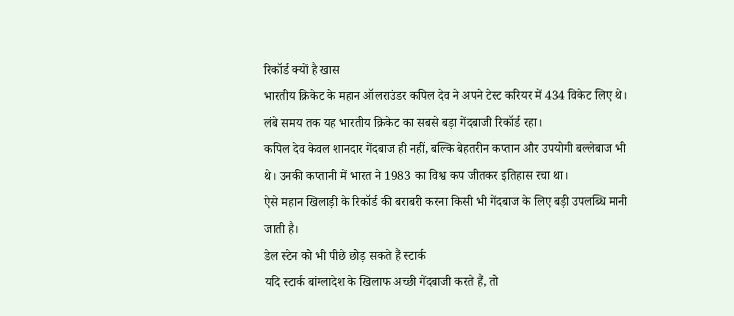रिकॉर्ड क्यों है खास
भारतीय क्रिकेट के महान ऑलराउंडर कपिल देव ने अपने टेस्ट करियर में 434 विकेट लिए थे। लंबे समय तक यह भारतीय क्रिकेट का सबसे बड़ा गेंदबाजी रिकॉर्ड रहा।
कपिल देव केवल शानदार गेंदबाज ही नहीं, बल्कि बेहतरीन कप्तान और उपयोगी बल्लेबाज भी थे। उनकी कप्तानी में भारत ने 1983 का विश्व कप जीतकर इतिहास रचा था।
ऐसे महान खिलाड़ी के रिकॉर्ड की बराबरी करना किसी भी गेंदबाज के लिए बड़ी उपलब्धि मानी जाती है।
डेल स्टेन को भी पीछे छोड़ सकते हैं स्टार्क
यदि स्टार्क बांग्लादेश के खिलाफ अच्छी गेंदबाजी करते हैं, तो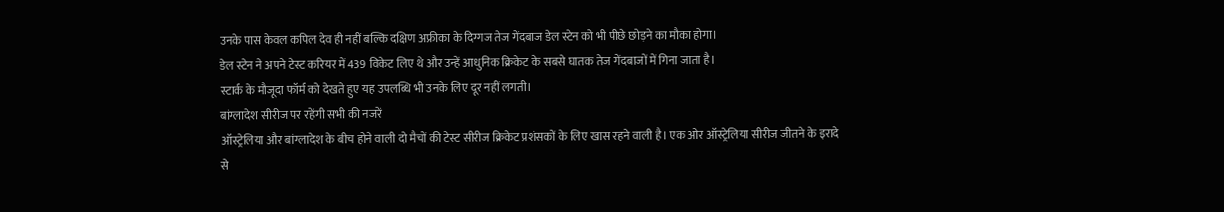उनके पास केवल कपिल देव ही नहीं बल्कि दक्षिण अफ्रीका के दिग्गज तेज गेंदबाज डेल स्टेन को भी पीछे छोड़ने का मौका होगा।
डेल स्टेन ने अपने टेस्ट करियर में 439 विकेट लिए थे और उन्हें आधुनिक क्रिकेट के सबसे घातक तेज गेंदबाजों में गिना जाता है।
स्टार्क के मौजूदा फॉर्म को देखते हुए यह उपलब्धि भी उनके लिए दूर नहीं लगती।
बांग्लादेश सीरीज पर रहेंगी सभी की नजरें
ऑस्ट्रेलिया और बांग्लादेश के बीच होने वाली दो मैचों की टेस्ट सीरीज क्रिकेट प्रशंसकों के लिए खास रहने वाली है। एक ओर ऑस्ट्रेलिया सीरीज जीतने के इरादे से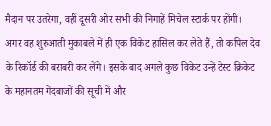मैदान पर उतरेगा, वहीं दूसरी ओर सभी की निगाहें मिचेल स्टार्क पर होंगी।
अगर वह शुरुआती मुकाबले में ही एक विकेट हासिल कर लेते हैं, तो कपिल देव के रिकॉर्ड की बराबरी कर लेंगे। इसके बाद अगले कुछ विकेट उन्हें टेस्ट क्रिकेट के महानतम गेंदबाजों की सूची में और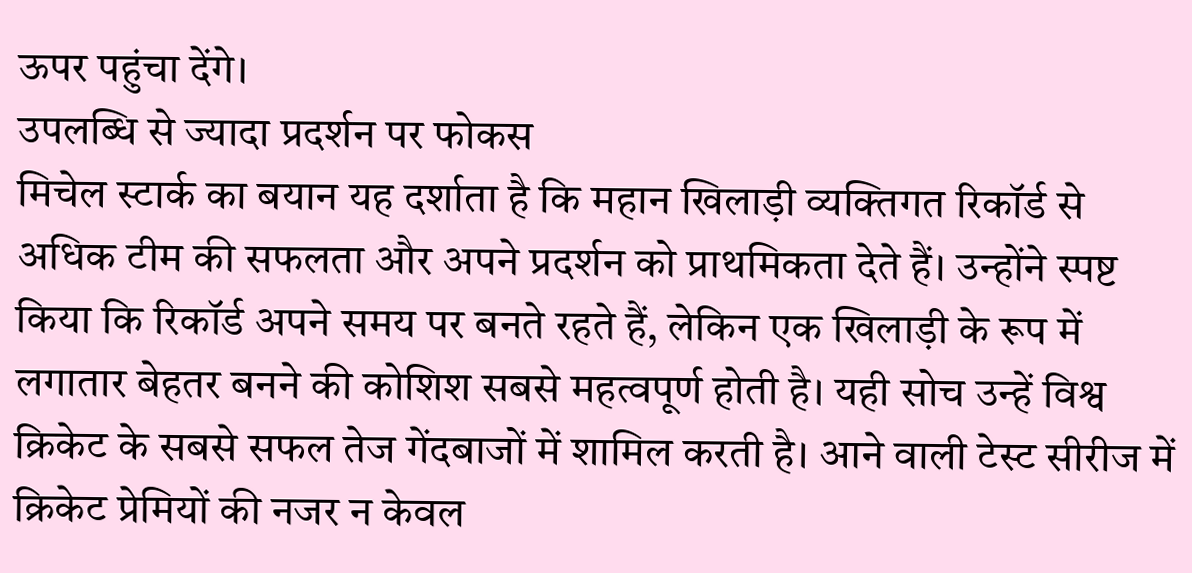ऊपर पहुंचा देंगे।
उपलब्धि से ज्यादा प्रदर्शन पर फोकस
मिचेल स्टार्क का बयान यह दर्शाता है कि महान खिलाड़ी व्यक्तिगत रिकॉर्ड से अधिक टीम की सफलता और अपने प्रदर्शन को प्राथमिकता देते हैं। उन्होंने स्पष्ट किया कि रिकॉर्ड अपने समय पर बनते रहते हैं, लेकिन एक खिलाड़ी के रूप में लगातार बेहतर बनने की कोशिश सबसे महत्वपूर्ण होती है। यही सोच उन्हें विश्व क्रिकेट के सबसे सफल तेज गेंदबाजों में शामिल करती है। आने वाली टेस्ट सीरीज में क्रिकेट प्रेमियों की नजर न केवल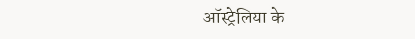ऑस्ट्रेलिया के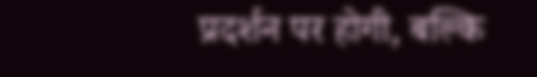प्रदर्शन पर होगी, बल्कि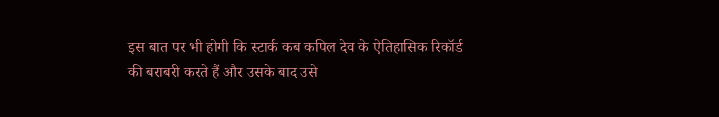इस बात पर भी होगी कि स्टार्क कब कपिल देव के ऐतिहासिक रिकॉर्ड की बराबरी करते हैं और उसके बाद उसे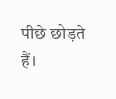पीछे छोड़ते हैं।